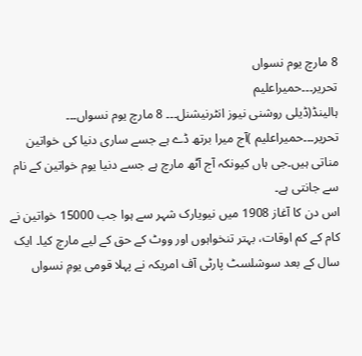8 مارچ یوم نسواں
تحریر۔۔۔حمیراعلیم
ہالینڈ(ڈیلی روشنی نیوز انٹرنیشنل۔۔۔ 8 مارچ یوم نسواں۔۔۔ تحریر۔۔۔حمیراعلیم )آج میرا برتھ ڈے ہے جسے ساری دنیا کی خواتین مناتی ہیں۔جی ہاں کیونکہ آج آٹھ مارچ ہے جسے دنیا یوم خواتین کے نام سے جانتی ہے۔
اس دن کا آغاز 1908 میں نیویارک شہر سے ہوا جب 15000 خواتین نے کام کے کم اوقات، بہتر تنخواہوں اور ووٹ کے حق کے لیے مارچ کیا۔ ایک سال کے بعد سوشلسٹ پارٹی آف امریکہ نے پہلا قومی یومِ نسواں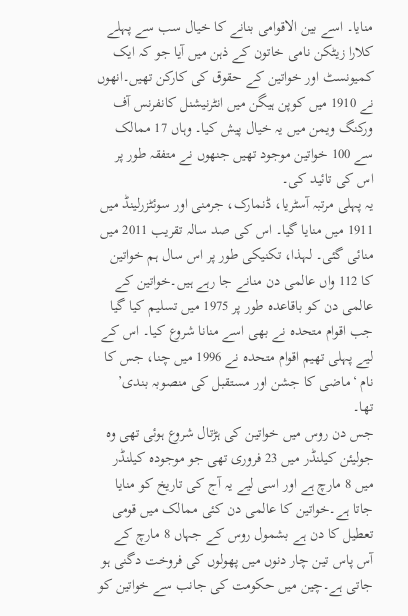منایا۔ اسے بین الاقوامی بنانے کا خیال سب سے پہلے کلارا زیٹکن نامی خاتون کے ذہن میں آیا جو کہ ایک کمیونسٹ اور خواتین کے حقوق کی کارکن تھیں۔انھوں نے 1910 میں کوپن ہیگن میں انٹرنیشنل کانفرنس آف ورکنگ ویمن میں یہ خیال پیش کیا۔ وہاں 17 ممالک سے 100 خواتین موجود تھیں جنھوں نے متفقہ طور پر اس کی تائید کی۔
یہ پہلی مرتبہ آسٹریا، ڈنمارک، جرمنی اور سوئٹزرلینڈ میں 1911 میں منایا گیا۔ اس کی صد سالہ تقریب 2011 میں منائی گئی۔ لہذا، تکنیکی طور پر اس سال ہم خواتین کا 112 واں عالمی دن منانے جا رہے ہیں۔خواتین کے عالمی دن کو باقاعدہ طور پر 1975 میں تسلیم کیا گیا جب اقوام متحدہ نے بھی اسے منانا شروع کیا۔ اس کے لیے پہلی تھیم اقوام متحدہ نے 1996 میں چنا، جس کا نام ‘ماضی کا جشن اور مستقبل کی منصوبہ بندی’ تھا۔
جس دن روس میں خواتین کی ہڑتال شروع ہوئی تھی وہ جولیئن کیلنڈر میں 23 فروری تھی جو موجودہ کیلنڈر میں 8 مارچ ہے اور اسی لیے یہ آج کی تاریخ کو منایا جاتا ہے۔خواتین کا عالمی دن کئی ممالک میں قومی تعطیل کا دن ہے بشمول روس کے جہاں 8 مارچ کے آس پاس تین چار دنوں میں پھولوں کی فروخت دگنی ہو جاتی ہے۔چین میں حکومت کی جانب سے خواتین کو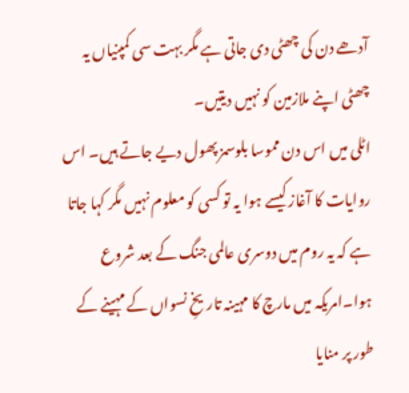آدھے دن کی چھٹی دی جاتی ہے مگر بہت سی کمپنیاں یہ چھٹی اپنے ملازمین کو نہیں دیتیں۔
اٹلی میں اس دن مموسا بلوسمز پھول دیے جاتے ہیں۔ اس روایات کا آغاز کیسے ہوا یہ تو کسی کو معلوم نہیں مگر کہا جاتا ہے کہ یہ روم میں دوسری عالمی جنگ کے بعد شروع ہوا۔امریکہ میں مارچ کا مہینہ تاریخِ نسواں کے مہینے کے طور پر منایا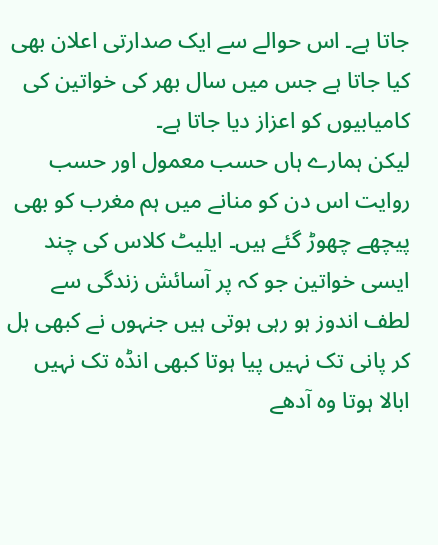جاتا ہے۔ اس حوالے سے ایک صدارتی اعلان بھی کیا جاتا ہے جس میں سال بھر کی خواتین کی کامیابیوں کو اعزاز دیا جاتا ہے۔
لیکن ہمارے ہاں حسب معمول اور حسب روایت اس دن کو منانے میں ہم مغرب کو بھی پیچھے چھوڑ گئے ہیں۔ ایلیٹ کلاس کی چند ایسی خواتین جو کہ پر آسائش زندگی سے لطف اندوز ہو رہی ہوتی ہیں جنہوں نے کبھی ہل کر پانی تک نہیں پیا ہوتا کبھی انڈہ تک نہیں ابالا ہوتا وہ آدھے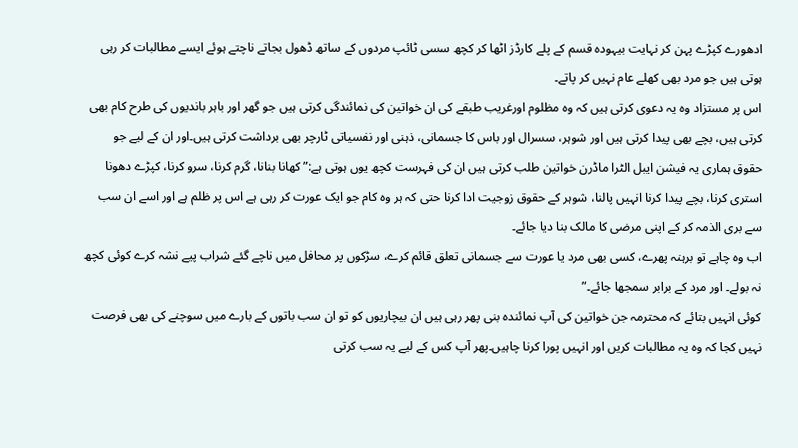ادھورے کپڑے پہن کر نہایت بیہودہ قسم کے پلے کارڈز اٹھا کر کچھ سسی ٹائپ مردوں کے ساتھ ڈھول بجاتے ناچتے ہوئے ایسے مطالبات کر رہی ہوتی ہیں جو مرد بھی کھلے عام نہیں کر پاتے۔
اس پر مستزاد وہ یہ دعوی کرتی ہیں کہ وہ مظلوم اورغریب طبقے کی ان خواتین کی نمائندگی کرتی ہیں جو گھر اور باہر باندیوں کی طرح کام بھی کرتی ہیں، بچے بھی پیدا کرتی ہیں اور شوہر، سسرال اور باس کا جسمانی، ذہنی اور نفسیاتی ٹارچر بھی برداشت کرتی ہیں۔اور ان کے لیے جو حقوق ہماری یہ فیشن ایبل الٹرا ماڈرن خواتین طلب کرتی ہیں ان کی فہرست کچھ یوں ہوتی ہے:” کھانا بنانا، گرم کرنا، سرو کرنا، کپڑے دھونا استری کرنا، بچے پیدا کرنا انہیں پالنا، شوہر کے حقوق زوجیت ادا کرنا حتی کہ ہر وہ کام جو ایک عورت کر رہی ہے اس پر ظلم ہے اور اسے ان سب سے بری الذمہ کر کے اپنی مرضی کا مالک بنا دیا جائے۔
اب وہ چاہے تو برہنہ پھرے، کسی بھی مرد یا عورت سے جسمانی تعلق قائم کرے، سڑکوں پر محافل میں ناچے گئے شراب پیے نشہ کرے کوئی کچھ نہ بولے۔ اور مرد کے برابر سمجھا جائے۔”
کوئی انہیں بتائے کہ محترمہ جن خواتین کی آپ نمائندہ بنی پھر رہی ہیں ان بیچاریوں کو تو ان سب باتوں کے بارے میں سوچنے کی بھی فرصت نہیں کجا کہ وہ یہ مطالبات کریں اور انہیں پورا کرنا چاہیں۔پھر آپ کس کے لیے یہ سب کرتی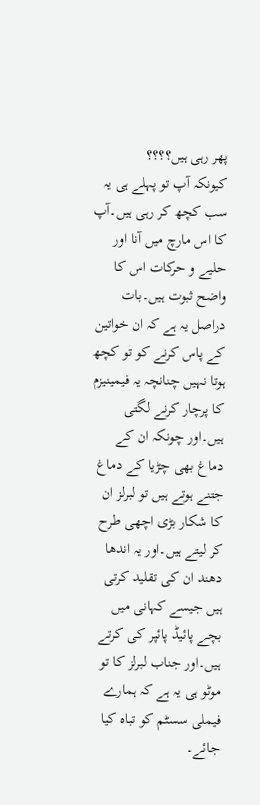پھر رہی ہیں؟؟؟؟
کیونکہ آپ تو پہلے ہی یہ سب کچھ کر رہی ہیں۔آپ کا اس مارچ میں آنا اور حلیے و حرکات اس کا واضح ثبوت ہیں۔بات دراصل یہ ہے کہ ان خواتین کے پاس کرنے کو تو کچھ ہوتا نہیں چنانچہ یہ فیمینیزم کا پرچار کرنے لگتی ہیں۔اور چونکہ ان کے دماغ بھی چڑیا کے دماغ جتنے ہوتے ہیں تو لبرلز ان کا شکار بڑی اچھی طرح کر لیتے ہیں۔اور یہ اندھا دھند ان کی تقلید کرتی ہیں جیسے کہانی میں بچے پائیڈ پائپر کی کرتے ہیں۔اور جناب لبرلز کا تو موٹو ہی یہ ہے کہ ہمارے فیملی سسٹم کو تباہ کیا جائے۔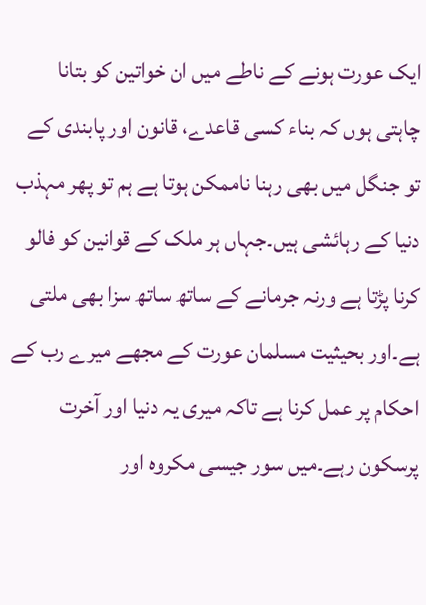ایک عورت ہونے کے ناطے میں ان خواتین کو بتانا چاہتی ہوں کہ بناء کسی قاعدے، قانون اور پابندی کے تو جنگل میں بھی رہنا ناممکن ہوتا ہے ہم تو پھر مہذب دنیا کے رہائشی ہیں۔جہاں ہر ملک کے قوانین کو فالو کرنا پڑتا ہے ورنہ جرمانے کے ساتھ ساتھ سزا بھی ملتی ہے۔اور بحیثیت مسلمان عورت کے مجھے میرے رب کے احکام پر عمل کرنا ہے تاکہ میری یہ دنیا اور آخرت پرسکون رہے۔میں سور جیسی مکروہ اور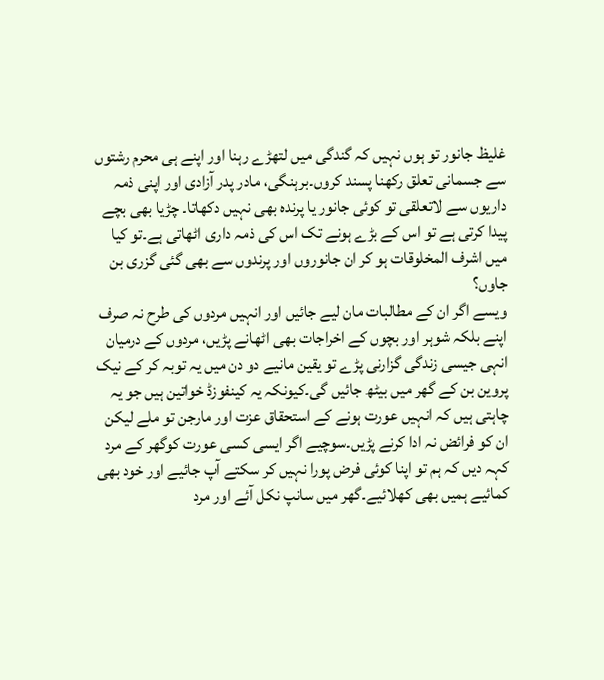غلیظ جانور تو ہوں نہیں کہ گندگی میں لتھڑے رہنا اور اپنے ہی محرم رشتوں سے جسمانی تعلق رکھنا پسند کروں۔برہنگی، مادر پدر آزادی اور اپنی ذمہ داریوں سے لاتعلقی تو کوئی جانور یا پرندہ بھی نہیں دکھاتا۔ چڑیا بھی بچے پیدا کرتی ہے تو اس کے بڑے ہونے تک اس کی ذمہ داری اٹھاتی ہے۔تو کیا میں اشرف المخلوقات ہو کر ان جانوروں اور پرندوں سے بھی گئی گزری بن جاوں؟
ویسے اگر ان کے مطالبات مان لیے جائیں اور انہیں مردوں کی طرح نہ صرف اپنے بلکہ شوہر اور بچوں کے اخراجات بھی اٹھانے پڑیں، مردوں کے درمیان انہی جیسی زندگی گزارنی پڑے تو یقین مانیے دو دن میں یہ توبہ کر کے نیک پروین بن کے گھر میں بیٹھ جائیں گی۔کیونکہ یہ کینفوزڈ خواتین ہیں جو یہ چاہتی ہیں کہ انہیں عورت ہونے کے استحقاق عزت اور مارجن تو ملے لیکن ان کو فرائض نہ ادا کرنے پڑیں۔سوچیے اگر ایسی کسی عورت کوگھر کے مرد کہہ دیں کہ ہم تو اپنا کوئی فرض پورا نہیں کر سکتے آپ جائیے اور خود بھی کمائیے ہمیں بھی کھلائیے۔گھر میں سانپ نکل آئے اور مرد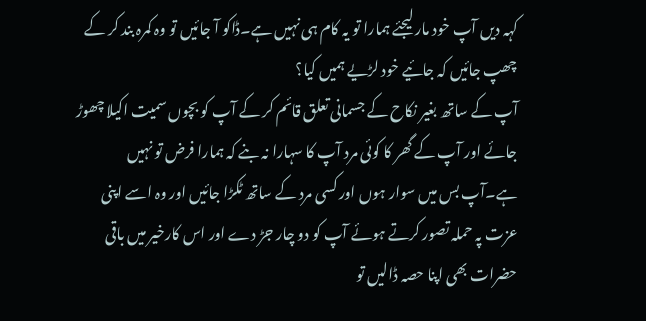کہہ دیں آپ خود مار لیجئے ہمارا تو یہ کام ہی نہیں ہے۔ڈاکو آ جائیں تو وہ کمرہ بند کر کے چھپ جائیں کہ جائیے خود لڑیے ہمیں کیا؟
آپ کے ساتھ بغیر نکاح کے جسمانی تعلق قائم کر کے آپ کو بچوں سمیت اکیلا چھوڑ جائے اور آپ کے گھر کا کوئی مرد آپ کا سہارا نہ بنے کہ ہمارا فرض تو نہیں ہے۔آپ بس میں سوار ہوں اور کسی مرد کے ساتھ ٹکڑا جائیں اور وہ اسے اپنی عزت پہ حملہ تصور کرتے ہوئے آپ کو دو چار جڑ دے اور اس کارخیر میں باقی حضرات بھی اپنا حصہ ڈالیں تو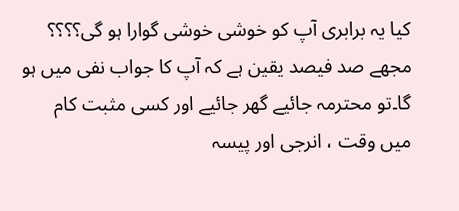کیا یہ برابری آپ کو خوشی خوشی گوارا ہو گی؟؟؟؟
مجھے صد فیصد یقین ہے کہ آپ کا جواب نفی میں ہو گا۔تو محترمہ جائیے گھر جائیے اور کسی مثبت کام میں وقت ، انرجی اور پیسہ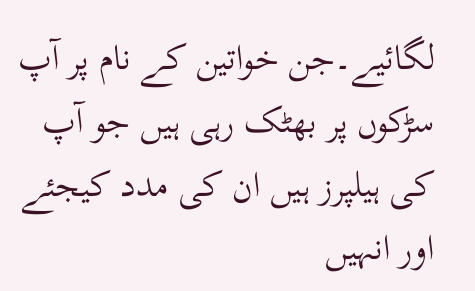لگائیے۔جن خواتین کے نام پر آپ سڑکوں پر بھٹک رہی ہیں جو آپ کی ہیلپرز ہیں ان کی مدد کیجئے اور انہیں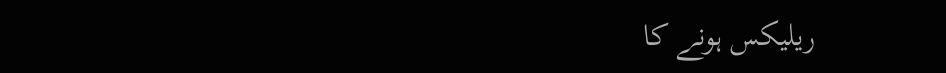ریلیکس ہونے کا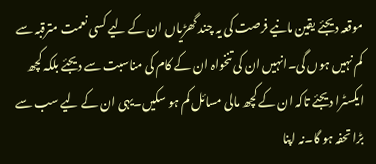موقعہ دیجئے یقین مانیے فرصت کی یہ چند گھڑیاں ان کے لیے کسی نعمت مترقبہ سے کم نہیں ہوں گی۔انہیں ان کی تنخواہ ان کے کام کی مناسبت سے دیجئے بلکہ کچھ ایکسٹرا دیجئے تاکہ ان کے کچھ مالی مسائل کم ہو سکیں۔یہی ان کے لیے سب سے بڑا تحفہ ہو گا۔نہ اپنا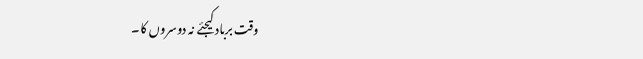وقت برباد کیجئے نہ دوسروں کا۔